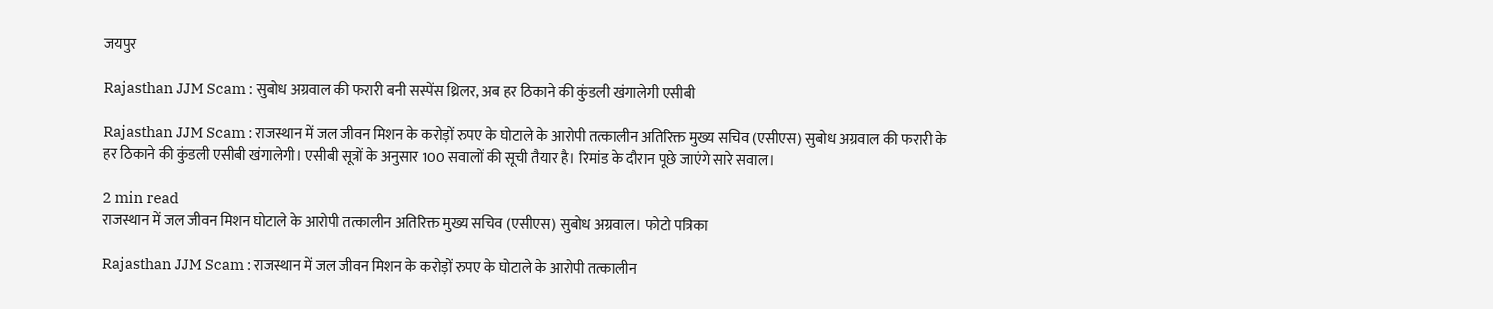जयपुर

Rajasthan JJM Scam : सुबोध अग्रवाल की फरारी बनी सस्पेंस थ्रिलर, अब हर ठिकाने की कुंडली खंगालेगी एसीबी

Rajasthan JJM Scam : राजस्थान में जल जीवन मिशन के करोड़ों रुपए के घोटाले के आरोपी तत्कालीन अतिरिक्त मुख्य सचिव (एसीएस) सुबोध अग्रवाल की फरारी के हर ठिकाने की कुंडली एसीबी खंगालेगी। एसीबी सूत्रों के अनुसार 100 सवालों की सूची तैयार है। रिमांड के दौरान पूछे जाएंगे सारे सवाल।

2 min read
राजस्थान में जल जीवन मिशन घोटाले के आरोपी तत्कालीन अतिरिक्त मुख्य सचिव (एसीएस) सुबोध अग्रवाल। फोटो पत्रिका

Rajasthan JJM Scam : राजस्थान में जल जीवन मिशन के करोड़ों रुपए के घोटाले के आरोपी तत्कालीन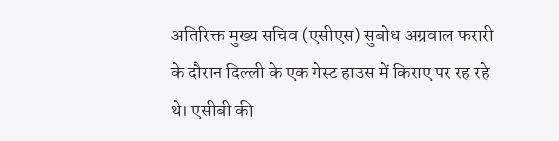अतिरिक्त मुख्य सचिव (एसीएस) सुबोध अग्रवाल फरारी के दौरान दिल्ली के एक गेस्ट हाउस में किराए पर रह रहे थे। एसीबी की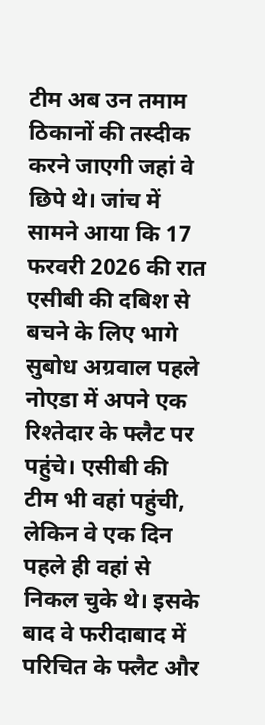टीम अब उन तमाम ठिकानों की तस्दीक करने जाएगी जहां वे छिपे थे। जांच में सामने आया कि 17 फरवरी 2026 की रात एसीबी की दबिश से बचने के लिए भागे सुबोध अग्रवाल पहले नोएडा में अपने एक रिश्तेदार के फ्लैट पर पहुंचे। एसीबी की टीम भी वहां पहुंची, लेकिन वे एक दिन पहले ही वहां से निकल चुके थे। इसके बाद वे फरीदाबाद में परिचित के फ्लैट और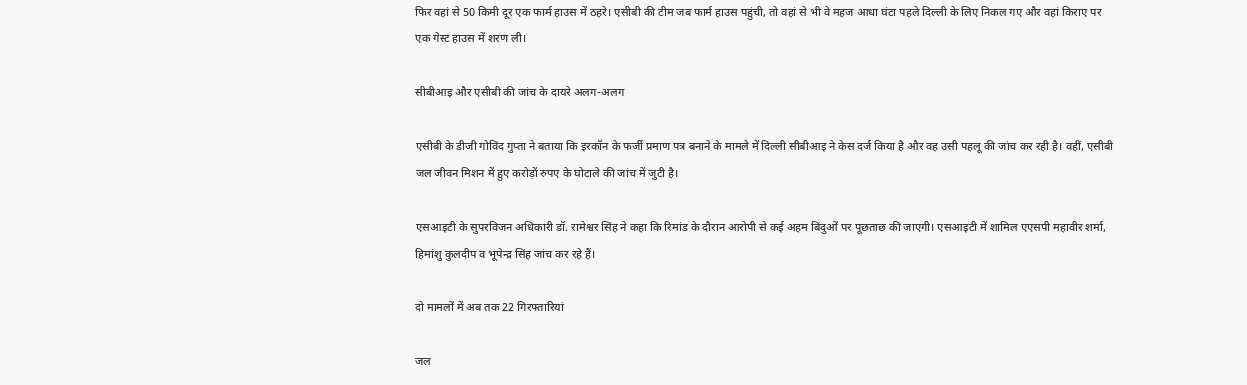फिर वहां से 50 किमी दूर एक फार्म हाउस में ठहरे। एसीबी की टीम जब फार्म हाउस पहुंची, तो वहां से भी वे महज आधा घंटा पहले दिल्ली के लिए निकल गए और वहां किराए पर एक गेस्ट हाउस में शरण ली।

सीबीआइ और एसीबी की जांच के दायरे अलग-अलग

एसीबी के डीजी गोविंद गुप्ता ने बताया कि इरकॉन के फर्जी प्रमाण पत्र बनाने के मामले में दिल्ली सीबीआइ ने केस दर्ज किया है और वह उसी पहलू की जांच कर रही है। वहीं, एसीबी जल जीवन मिशन में हुए करोड़ों रुपए के घोटाले की जांच में जुटी है।

एसआइटी के सुपरविजन अधिकारी डॉ. रामेश्वर सिंह ने कहा कि रिमांड के दौरान आरोपी से कई अहम बिंदुओं पर पूछताछ की जाएगी। एसआइटी में शामिल एएसपी महावीर शर्मा, हिमांशु कुलदीप व भूपेन्द्र सिंह जांच कर रहे हैं।

दो मामलों में अब तक 22 गिरफ्तारियां

जल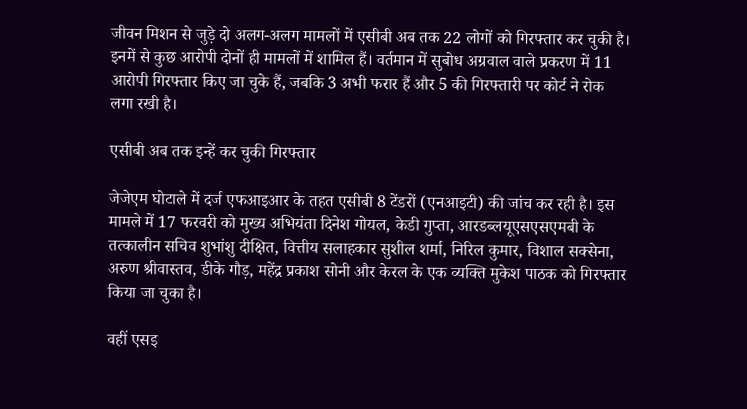जीवन मिशन से जुड़े दो अलग-अलग मामलों में एसीबी अब तक 22 लोगों को गिरफ्तार कर चुकी है। इनमें से कुछ आरोपी दोनों ही मामलों में शामिल हैं। वर्तमान में सुबोध अग्रवाल वाले प्रकरण में 11 आरोपी गिरफ्तार किए जा चुके हैं, जबकि 3 अभी फरार हैं और 5 की गिरफ्तारी पर कोर्ट ने रोक लगा रखी है।

एसीबी अब तक इन्हें कर चुकी गिरफ्तार

जेजेएम घोटाले में दर्ज एफआइआर के तहत एसीबी 8 टेंडरों (एनआइटी) की जांच कर रही है। इस मामले में 17 फरवरी को मुख्य अभियंता दिनेश गोयल, केडी गुप्ता, आरडब्लयूएसएसएमबी के तत्कालीन सचिव शुभांशु दीक्षित, वित्तीय सलाहकार सुशील शर्मा, निरिल कुमार, विशाल सक्सेना, अरुण श्रीवास्तव, डीके गौड़, महेंद्र प्रकाश सोनी और केरल के एक व्यक्ति मुकेश पाठक को गिरफ्तार किया जा चुका है।

वहीं एसइ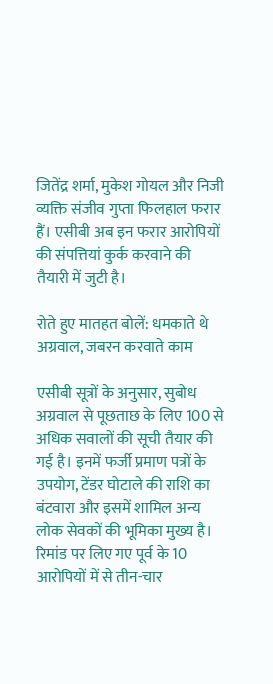जितेंद्र शर्मा, मुकेश गोयल और निजी व्यक्ति संजीव गुप्ता फिलहाल फरार हैं। एसीबी अब इन फरार आरोपियों की संपत्तियां कुर्क करवाने की तैयारी में जुटी है।

रोते हुए मातहत बोलें: धमकाते थे अग्रवाल, जबरन करवाते काम

एसीबी सूत्रों के अनुसार, सुबोध अग्रवाल से पूछताछ के लिए 100 से अधिक सवालों की सूची तैयार की गई है। इनमें फर्जी प्रमाण पत्रों के उपयोग, टेंडर घोटाले की राशि का बंटवारा और इसमें शामिल अन्य लोक सेवकों की भूमिका मुख्य है। रिमांड पर लिए गए पूर्व के 10 आरोपियों में से तीन-चार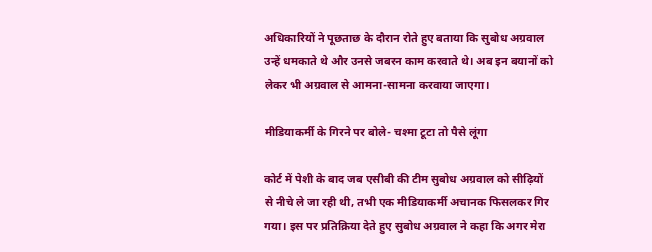अधिकारियों ने पूछताछ के दौरान रोते हुए बताया कि सुबोध अग्रवाल उन्हें धमकाते थे और उनसे जबरन काम करवाते थे। अब इन बयानों को लेकर भी अग्रवाल से आमना-सामना करवाया जाएगा।

मीडियाकर्मी के गिरने पर बोले- चश्मा टूटा तो पैसे लूंगा

कोर्ट में पेशी के बाद जब एसीबी की टीम सुबोध अग्रवाल को सीढ़ियों से नीचे ले जा रही थी, तभी एक मीडियाकर्मी अचानक फिसलकर गिर गया। इस पर प्रतिक्रिया देते हुए सुबोध अग्रवाल ने कहा कि अगर मेरा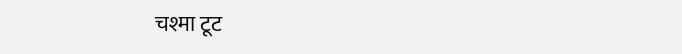चश्मा टूट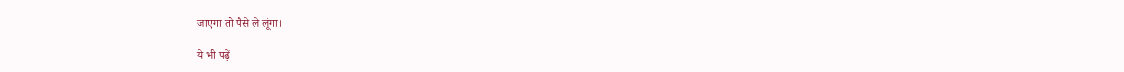जाएगा तो पैसे ले लूंगा।

ये भी पढ़ें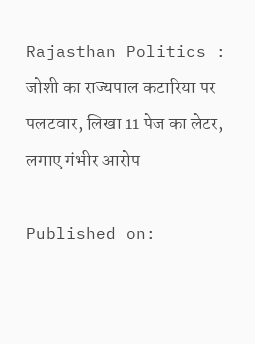Rajasthan Politics : जोशी का राज्यपाल कटारिया पर पलटवार, लिखा 11 पेज का लेटर, लगाए गंभीर आरोप

Published on: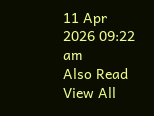11 Apr 2026 09:22 am
Also Read
View All